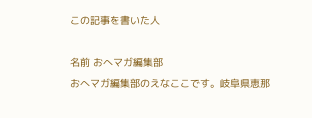この記事を書いた人

名前 おへマガ編集部
おへマガ編集部のえなここです。岐阜県恵那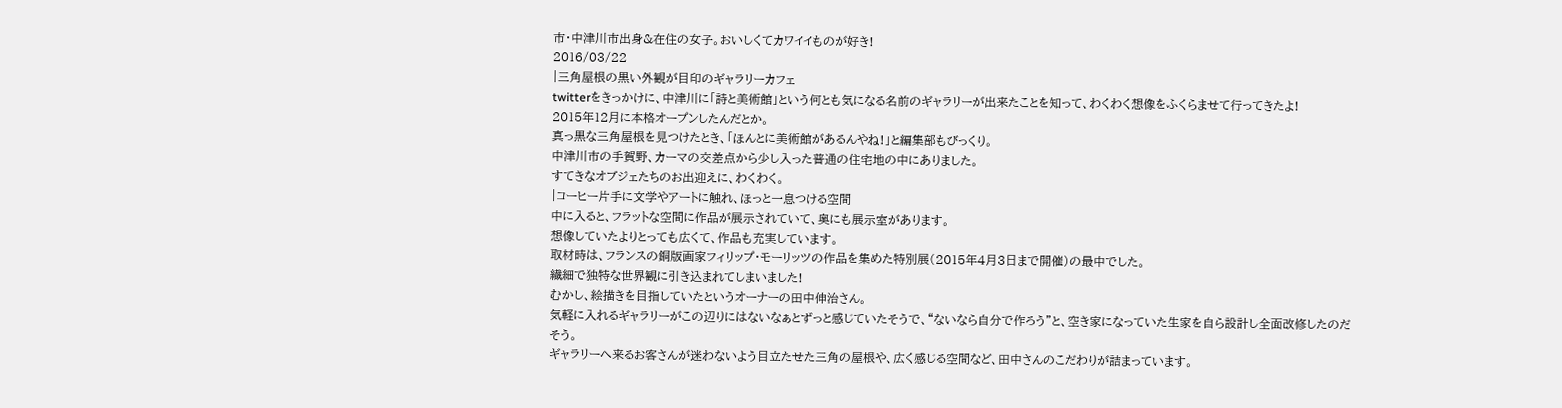市・中津川市出身&在住の女子。おいしくてカワイイものが好き!
2016/03/22
|三角屋根の黒い外観が目印のギャラリーカフェ
twitterをきっかけに、中津川に「詩と美術館」という何とも気になる名前のギャラリーが出来たことを知って、わくわく想像をふくらませて行ってきたよ!
2015年12月に本格オープンしたんだとか。
真っ黒な三角屋根を見つけたとき、「ほんとに美術館があるんやね!」と編集部もびっくり。
中津川市の手賀野、カーマの交差点から少し入った普通の住宅地の中にありました。
すてきなオブジェたちのお出迎えに、わくわく。
|コーヒー片手に文学やアートに触れ、ほっと一息つける空間
中に入ると、フラットな空間に作品が展示されていて、奥にも展示室があります。
想像していたよりとっても広くて、作品も充実しています。
取材時は、フランスの銅版画家フィリップ・モーリッツの作品を集めた特別展(2015年4月3日まで開催)の最中でした。
繊細で独特な世界観に引き込まれてしまいました!
むかし、絵描きを目指していたというオーナーの田中伸治さん。
気軽に入れるギャラリーがこの辺りにはないなぁとずっと感じていたそうで、“ないなら自分で作ろう”と、空き家になっていた生家を自ら設計し全面改修したのだそう。
ギャラリーへ来るお客さんが迷わないよう目立たせた三角の屋根や、広く感じる空間など、田中さんのこだわりが詰まっています。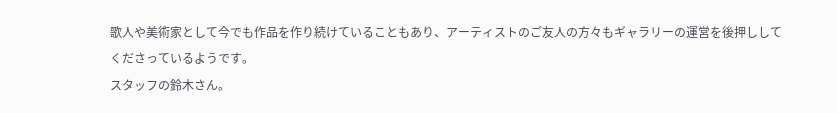歌人や美術家として今でも作品を作り続けていることもあり、アーティストのご友人の方々もギャラリーの運営を後押ししてくださっているようです。
スタッフの鈴木さん。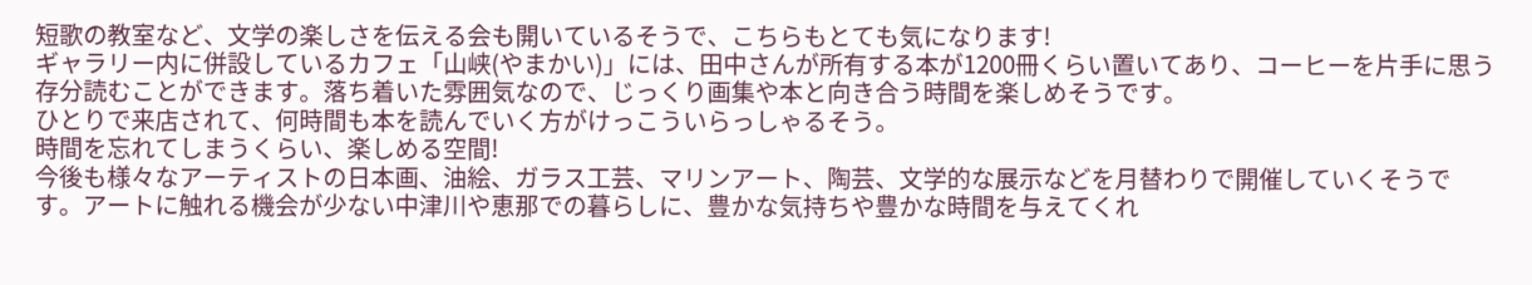短歌の教室など、文学の楽しさを伝える会も開いているそうで、こちらもとても気になります!
ギャラリー内に併設しているカフェ「山峡(やまかい)」には、田中さんが所有する本が1200冊くらい置いてあり、コーヒーを片手に思う存分読むことができます。落ち着いた雰囲気なので、じっくり画集や本と向き合う時間を楽しめそうです。
ひとりで来店されて、何時間も本を読んでいく方がけっこういらっしゃるそう。
時間を忘れてしまうくらい、楽しめる空間!
今後も様々なアーティストの日本画、油絵、ガラス工芸、マリンアート、陶芸、文学的な展示などを月替わりで開催していくそうです。アートに触れる機会が少ない中津川や恵那での暮らしに、豊かな気持ちや豊かな時間を与えてくれ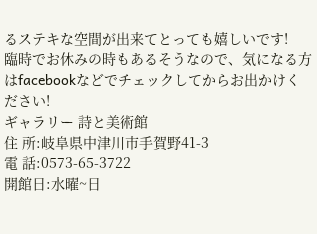るステキな空間が出来てとっても嬉しいです!
臨時でお休みの時もあるそうなので、気になる方はfacebookなどでチェックしてからお出かけください!
ギャラリー 詩と美術館
住 所:岐阜県中津川市手賀野41-3
電 話:0573-65-3722
開館日:水曜~日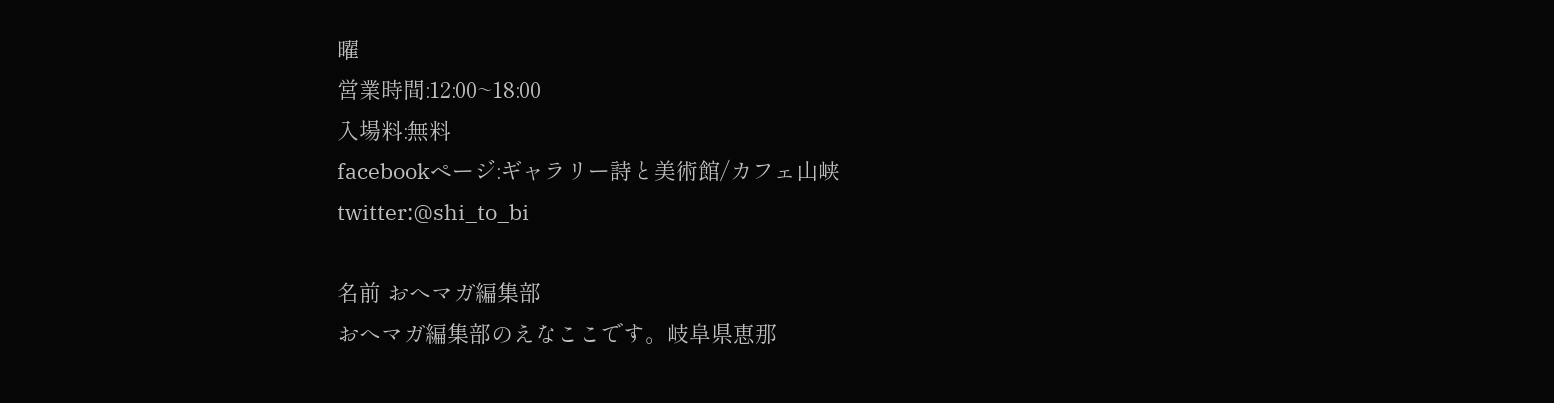曜
営業時間:12:00~18:00
入場料:無料
facebookページ:ギャラリー詩と美術館/カフェ山峡
twitter:@shi_to_bi

名前 おへマガ編集部
おへマガ編集部のえなここです。岐阜県恵那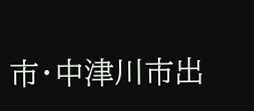市・中津川市出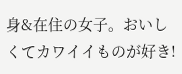身&在住の女子。おいしくてカワイイものが好き!